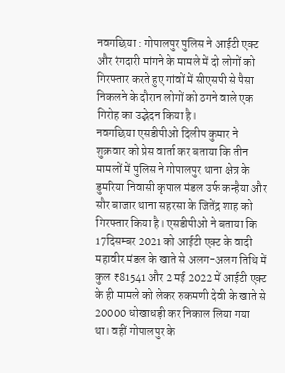नवगछिया : गोपालपुर पुलिस ने आईटी एक्ट और रंगदारी मांगने के मामले में दो लोगों को गिरफ्तार करते हुए गांवों में सीएसपी से पैसा निकलने के दौरान लोगों को ठगने वाले एक गिरोह का उद्भेदन किया है।
नवगछिया एसडीपीओ दिलीप कुमार ने शुक्रवार को प्रेस वार्ता कर बताया कि तीन मामलों में पुलिस ने गोपालपुर थाना क्षेत्र के डुमरिया निवासी कृपाल मंडल उर्फ कन्हैया और सौर बाजार थाना सहरसा के जितेंद्र शाह को गिरफ्तार किया है। एसडीपीओ ने बताया कि 17दिसम्बर 2021 को आईटी एक्ट के वादी महावीर मंडल के खाते से अलग-अलग तिथि में कुल ₹81541 और 2 मई 2022 में आईटी एक्ट के ही मामले को लेकर रुकमणी देवी के खाते से 20000 धोखाधड़ी कर निकाल लिया गया था। वहीं गोपालपुर के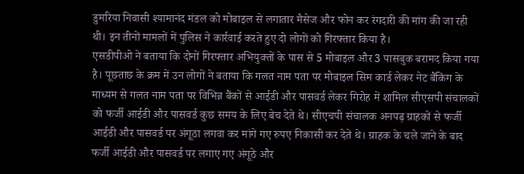डुमरिया निवासी श्यामानंद मंडल को मोबाइल से लगातार मैसेज और फोन कर रंगदारी की मांग की जा रही थी। इन तीनों मामलों में पुलिस ने कार्रवाई करते हुए दो लोगों को गिरफ्तार किया है।
एसडीपीओ ने बताया कि दोनों गिरफ्तार अभियुक्तों के पास से 5 मोबाइल और 3 पासबुक बरामद किया गया है। पूछताछ के क्रम में उन लोगों ने बताया कि गलत नाम पता पर मोबाइल सिम कार्ड लेकर नेट बैंकिंग के माध्यम से गलत नाम पता पर विभिन्न बैंकों से आईडी और पासवर्ड लेकर गिरोह में शामिल सीएसपी संचालकों को फर्जी आईडी और पासवर्ड कुछ समय के लिए बेच देते थे। सीएचपी संचालक अनपढ़ ग्राहकों से फर्जी आईडी और पासवर्ड पर अंगूठा लगवा कर मांगे गए रुपए निकासी कर देते थे। ग्राहक के चले जाने के बाद फर्जी आईडी और पासवर्ड पर लगाए गए अंगूठे और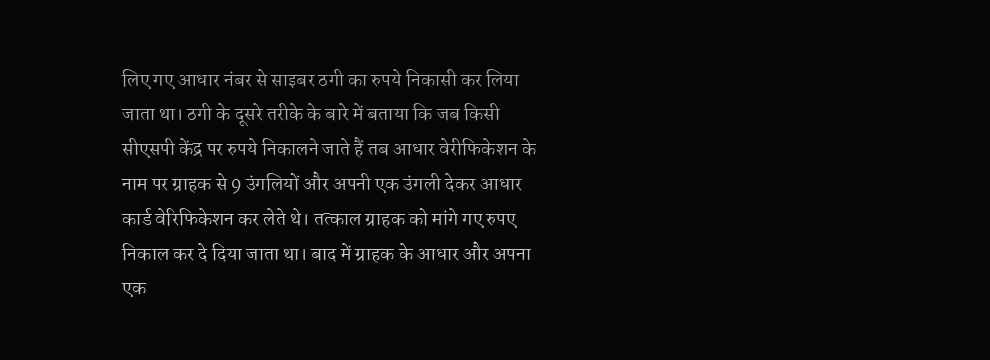लिए गए आधार नंबर से साइबर ठगी का रुपये निकासी कर लिया जाता था। ठगी के दूसरे तरीके के बारे में बताया कि जब किसी सीएसपी केंद्र पर रुपये निकालने जाते हैं तब आधार वेरीफिकेशन के नाम पर ग्राहक से 9 उंगलियों और अपनी एक उंगली देकर आधार कार्ड वेरिफिकेशन कर लेते थे। तत्काल ग्राहक को मांगे गए रुपए निकाल कर दे दिया जाता था। बाद में ग्राहक के आधार और अपना एक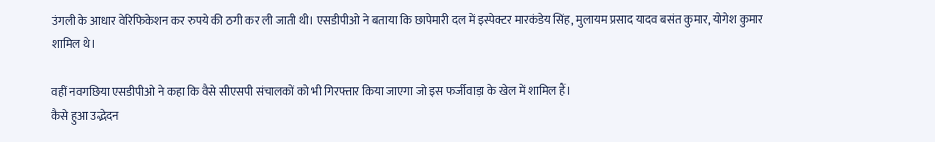उंगली के आधार वेरिफिकेशन कर रुपये की ठगी कर ली जाती थी। एसडीपीओ ने बताया कि छापेमारी दल में इस्पेक्टर मारकंडेय सिंह, मुलायम प्रसाद यादव बसंत कुमार, योगेश कुमार शामिल थे।

वहीं नवगछिया एसडीपीओ ने कहा कि वैसे सीएसपी संचालकों को भी गिरफ्तार किया जाएगा जो इस फर्जीवाड़ा के खेल में शामिल हैं।
कैसे हुआ उद्भेदन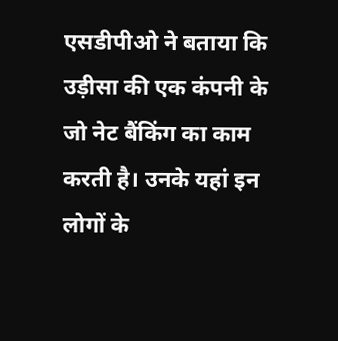एसडीपीओ ने बताया कि उड़ीसा की एक कंपनी के जो नेट बैंकिंग का काम करती है। उनके यहां इन लोगों के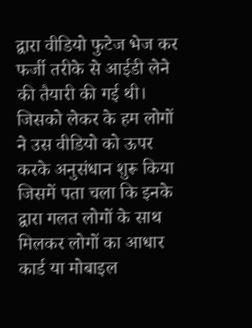द्वारा वीडियो फुटेज भेज कर फर्जी तरीके से आईडी लेने की तैयारी की गई थी। जिसको लेकर के हम लोगों ने उस वीडियो को ऊपर करके अनुसंधान शुरू किया जिसमें पता चला कि इनके द्वारा गलत लोगों के साथ मिलकर लोगों का आधार कार्ड या मोबाइल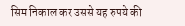सिम निकाल कर उससे यह रुपये की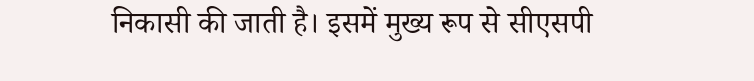निकासी की जाती है। इसमें मुख्य रूप से सीएसपी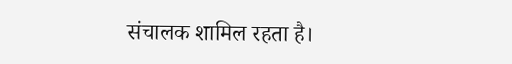संचालक शामिल रहता है।